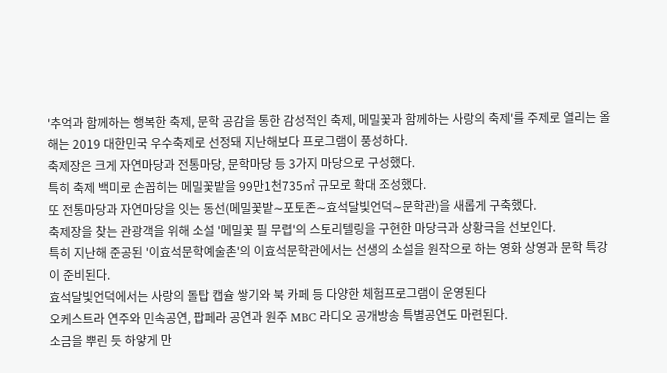'추억과 함께하는 행복한 축제, 문학 공감을 통한 감성적인 축제, 메밀꽃과 함께하는 사랑의 축제'를 주제로 열리는 올해는 2019 대한민국 우수축제로 선정돼 지난해보다 프로그램이 풍성하다.
축제장은 크게 자연마당과 전통마당, 문학마당 등 3가지 마당으로 구성했다.
특히 축제 백미로 손꼽히는 메밀꽃밭을 99만1천735㎡ 규모로 확대 조성했다.
또 전통마당과 자연마당을 잇는 동선(메밀꽃밭∼포토존∼효석달빛언덕∼문학관)을 새롭게 구축했다.
축제장을 찾는 관광객을 위해 소설 '메밀꽃 필 무렵'의 스토리텔링을 구현한 마당극과 상황극을 선보인다.
특히 지난해 준공된 '이효석문학예술촌'의 이효석문학관에서는 선생의 소설을 원작으로 하는 영화 상영과 문학 특강이 준비된다.
효석달빛언덕에서는 사랑의 돌탑 캡슐 쌓기와 북 카페 등 다양한 체험프로그램이 운영된다
오케스트라 연주와 민속공연, 팝페라 공연과 원주 MBC 라디오 공개방송 특별공연도 마련된다.
소금을 뿌린 듯 하얗게 만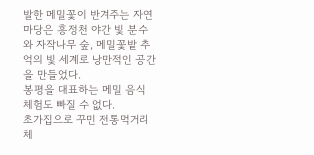발한 메밀꽃이 반겨주는 자연마당은 흥정천 야간 빛 분수와 자작나무 숲, 메밀꽃밭 추억의 빛 세계로 낭만적인 공간을 만들었다.
봉평을 대표하는 메밀 음식 체험도 빠질 수 없다.
초가집으로 꾸민 전통먹거리 체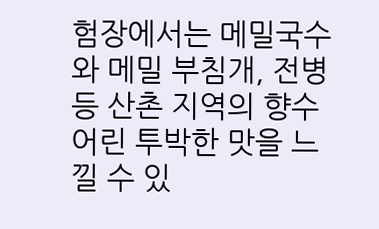험장에서는 메밀국수와 메밀 부침개, 전병 등 산촌 지역의 향수 어린 투박한 맛을 느낄 수 있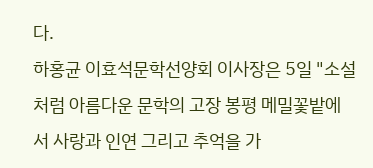다.
하홍균 이효석문학선양회 이사장은 5일 "소설처럼 아름다운 문학의 고장 봉평 메밀꽃밭에서 사랑과 인연 그리고 추억을 가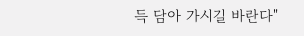득 담아 가시길 바란다"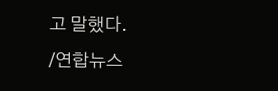고 말했다.
/연합뉴스